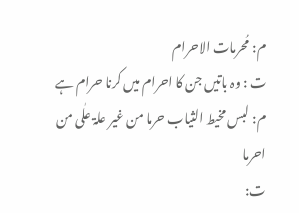م: مُحرمات الاحرام
ت : وہ باتیں جن کا احرام میں کرنا حرام ہے
م: لبس مخیط الثیاب حرما من غیر علۃ علٰی من احرما
ت: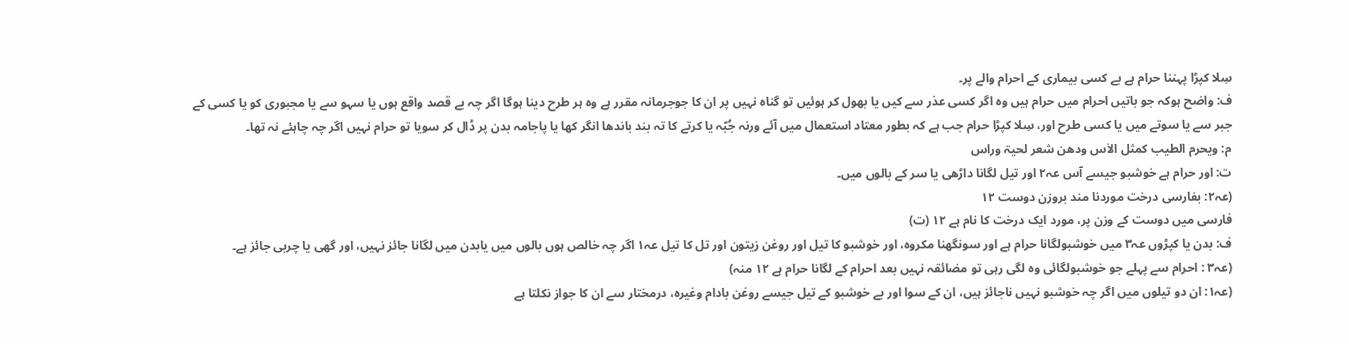سِلا کپڑا پہننا حرام ہے بے کسی بیماری کے احرام والے پر۔
ف: واضح ہوکہ جو باتیں احرام میں حرام ہیں وہ اگر کسی عذر سے کیں یا بھول کر ہوئیں تو گناہ نہیں پر ان کا جوجرمانہ مقرر ہے وہ ہر طرح دینا ہوگا اگر چہ بے قصد واقع ہوں یا سہو سے یا مجبوری کو یا کسی کے جبر سے یا سوتے میں یا کسی طرح اور، سِلا کپڑا حرام جب ہے کہ بطور معتاد استعمال میں آئے ورنہ جُبّہ یا کرتے کا تہ بند باندھا انگر کھا یا پاجامہ بدن پر ڈال کر سویا تو حرام نہیں اگر چہ چاہئے نہ تھا۔
م: ویحرم الطیب کمثل الاٰس ودھن شعر لحیۃ وراس
ت: اور حرام ہے خوشبو جیسے آس عہ۲ اور تیل لگانا داڑھی یا سر کے بالوں میں۔
(عہ۲: بفارسی درخت موردنا مند بروزن دوست ۱۲
فارسی میں دوست کے وزن پر، مورد ایک درخت کا نام ہے ۱۲ (ت)
ف: بدن یا کپڑوں عہ۳ میں خوشبولگانا حرام ہے اور سونگھنا مکروہ، اور خوشبو کا تیل اور روغن زیتون اور تل کا تیل عہ۱ اگر چہ خالص ہوں بالوں میں یابدن میں لگانا جائز نہیں، اور گھی یا چربی جائز ہے۔
(عہ۳ : احرام سے پہلے جو خوشبولگائی وہ لگی رہی تو مضائقہ نہیں بعد احرام کے لگانا حرام ہے ۱۲ منہ)
(عہ۱: ان دو تیلوں میں اگر چہ خوشبو نہیں ناجائز ہیں، ان کے سوا اور بے خوشبو کے تیل جیسے روغن بادام وغیرہ، درمختار سے ان کا جواز نکلتا ہے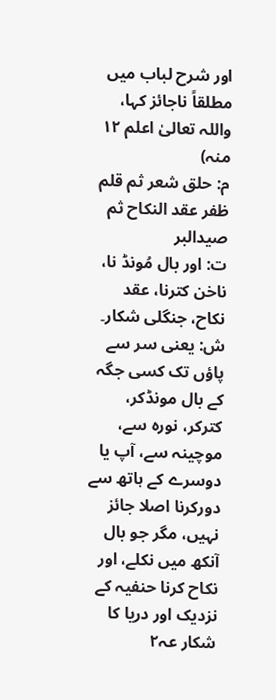اور شرح لباب میں مطلقاً ناجائز کہا، واللہ تعالیٰ اعلم ۱۲ منہ)
م: حلق شعر ثم قلم ظفر عقد النکاح ثم صیدالبر
ت: اور بال مُونڈ نا، ناخن کترنا، عقد نکاح، جنگلی شکار۔
ش: یعنی سر سے پاؤں تک کسی جگہ کے بال مونڈکر، کترکر، نورہ سے، موچینہ سے، آپ یا دوسرے کے ہاتھ سے دورکرنا اصلا جائز نہیں، مگر جو بال آنکھ میں نکلے، اور نکاح کرنا حنفیہ کے نزدیک اور دریا کا شکار عہ۲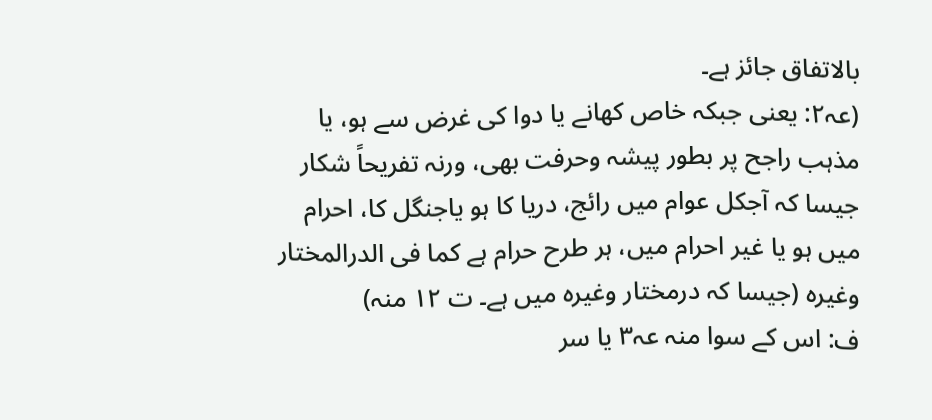بالاتفاق جائز ہے۔
(عہ۲: یعنی جبکہ خاص کھانے یا دوا کی غرض سے ہو، یا مذہب راجح پر بطور پیشہ وحرفت بھی، ورنہ تفریحاً شکار جیسا کہ آجکل عوام میں رائج، دریا کا ہو یاجنگل کا، احرام میں ہو یا غیر احرام میں، ہر طرح حرام ہے کما فی الدرالمختار وغیرہ (جیسا کہ درمختار وغیرہ میں ہے۔ ت ۱۲ منہ)
ف: اس کے سوا منہ عہ۳ یا سر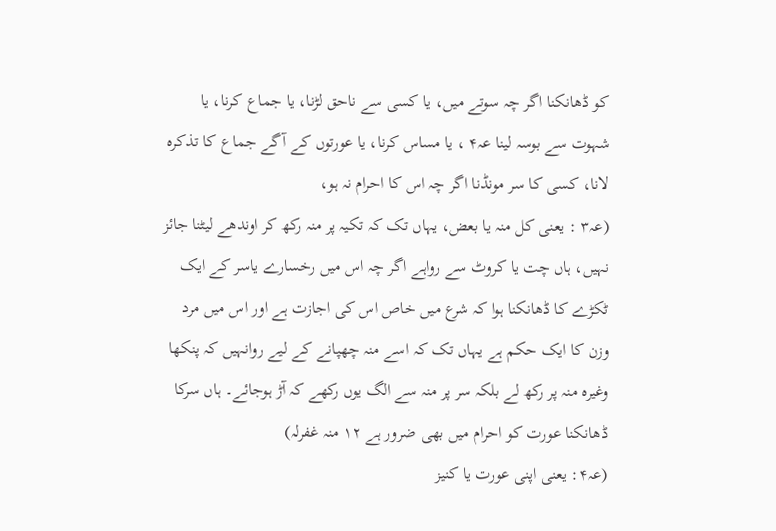کو ڈھانکنا اگر چہ سوتے میں، یا کسی سے ناحق لڑنا، یا جماع کرنا، یا شہوت سے بوسہ لینا عہ۴ ، یا مساس کرنا، یا عورتوں کے آگے جماع کا تذکرہ لانا، کسی کا سر مونڈنا اگر چہ اس کا احرام نہ ہو،
(عہ۳ : یعنی کل منہ یا بعض، یہاں تک کہ تکیہ پر منہ رکھ کر اوندھے لیٹنا جائز نہیں، ہاں چت یا کروٹ سے رواہے اگر چہ اس میں رخسارے یاسر کے ایک ٹکڑے کا ڈھانکنا ہوا کہ شرع میں خاص اس کی اجازت ہے اور اس میں مرد وزن کا ایک حکم ہے یہاں تک کہ اسے منہ چھپانے کے لیے روانہیں کہ پنکھا وغیرہ منہ پر رکھ لے بلکہ سر پر منہ سے الگ یوں رکھے کہ آڑ ہوجائے۔ ہاں سرکا ڈھانکنا عورت کو احرام میں بھی ضرور ہے ۱۲ منہ غفرلہ)
(عہ۴: یعنی اپنی عورت یا کنیز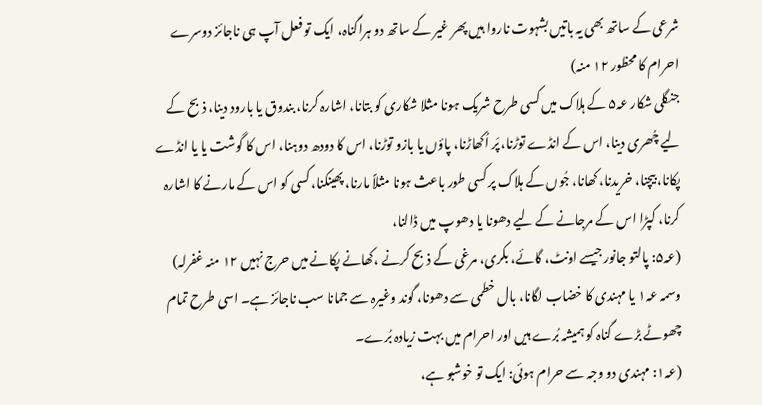شرعی کے ساتھ بھی یہ باتیں بشہوت ناروا ہیں پھر غیر کے ساتھ دو ہراگناہ، ایک تو فعل آپ ہی ناجائز دوسرے احرام کا محظور ۱۲ منہ)
جنگلی شکار عہ۵ کے ہلاک میں کسی طرح شریک ہونا مثلا شکاری کو بتانا، اشارہ کرنا، بندوق یا بارود دینا، ذبح کے لیے چُھری دینا، اس کے انڈے توڑنا، پَر اُکھاڑنا، پاؤں یا بازو توڑنا، اس کا دودھ دوہنا، اس کا گوشت یا یا انڈے پکانا، بیچنا، خریدنا، کھانا، جُوں کے ہلاک پر کسی طور باعث ہونا مثلاً مارنا، پھینکنا، کسی کو اس کے مارنے کا اشارہ کرنا، کپڑا اس کے مرجانے کے لیے دھونا یا دھوپ میں ڈالنا،
(عہ۵: پالتو جانور جیسے اونٹ، گائے، بکری، مرغی کے ذبح کرنے ،کھانے پکانے میں حرج نہیں ۱۲ منہ غفرلہ)
وسمہ عہ۱ یا مہندی کا خضاب لگانا، بال خطمی سے دھونا، گوند وغیرہ سے جمانا سب ناجائز ہے۔ اسی طرح تمام چھوٹے بڑے گناہ کو ہمیشہ بُرے ہیں اور احرام میں بہت زیادہ بُرے۔
(عہ۱: مہندی دو وجہ سے حرام ہوئی: ایک تو خوشبو ہے،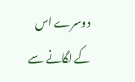دوسرے اس کے لگانے سے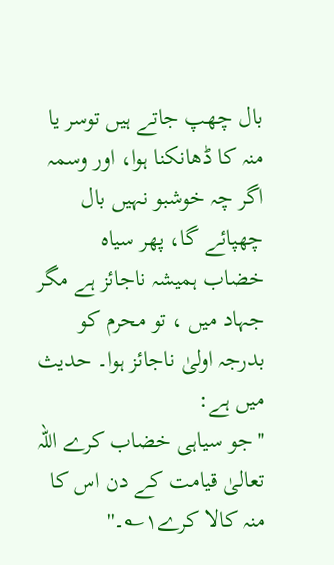بال چھپ جاتے ہیں توسر یا منہ کا ڈھانکنا ہوا، اور وسمہ اگر چہ خوشبو نہیں بال چھپائے گا، پھر سیاہ خضاب ہمیشہ ناجائز ہے مگر جہاد میں ، تو محرم کو بدرجہ اولیٰ ناجائز ہوا۔ حدیث میں ہے:
''جو سیاہی خضاب کرے اللہ تعالیٰ قیامت کے دن اس کا منہ کالا کرے۱؎۔''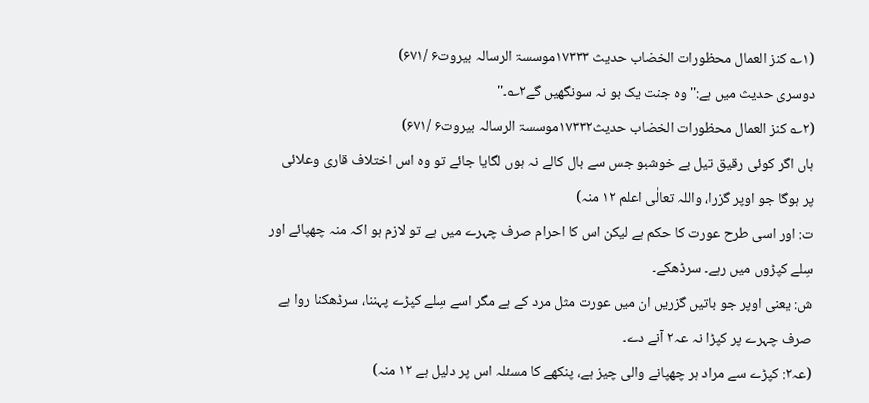(۱؎ کنز العمال محظورات الخضاب حدیث ۱۷۳۳۳موسسۃ الرسالہ بیروت۶ /۶۷۱)
دوسری حدیث میں ہے:''وہ جنت یک بو نہ سونگھیں گے۲؎۔''
(۲؎ کنز العمال محظورات الخضاب حدیث۱۷۳۳۲موسسۃ الرسالہ بیروت۶ /۶۷۱)
ہاں اگر کوئی رقیق تیل بے خوشبو جس سے بال کالے نہ ہوں لگایا جائے تو وہ اس اختلاف قاری وعلائی پر ہوگا جو اوپر گزرا، واللہ تعالٰی اعلم ۱۲ منہ)
ت: اور اسی طرح عورت کا حکم ہے لیکن اس کا احرام صرف چہرے میں ہے تو لازم ہو اکہ منہ چھپائے اور سِلے کپڑوں میں رہے۔ سرڈھکے۔
ش: یعنی اوپر جو باتیں گزریں ان میں عورت مثل مرد کے ہے مگر اسے سِلے کپڑے پہننا، سرڈھکنا روا ہے صرف چہرے پر کپڑا نہ عہ۲ آنے دے۔
(عہ۲: کپڑے سے مراد ہر چھپانے والی چیز ہے، پنکھے کا مسئلہ اس پر دلیل ہے ۱۲ منہ)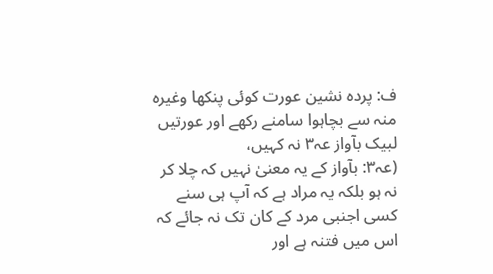ف: پردہ نشین عورت کوئی پنکھا وغیرہ منہ سے بچاہوا سامنے رکھے اور عورتیں لبیک بآواز عہ۳ نہ کہیں،
(عہ۳: بآواز کے یہ معنیٰ نہیں کہ چلا کر نہ ہو بلکہ یہ مراد ہے کہ آپ ہی سنے کسی اجنبی مرد کے کان تک نہ جائے کہ
اس میں فتنہ ہے اور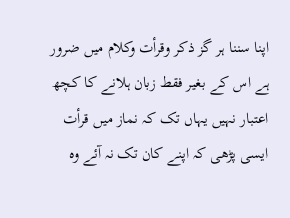اپنا سننا ہر گز ذکر وقرأت وکلام میں ضرور ہے اس کے بغیر فقط زبان ہلانے کا کچھ اعتبار نہیں یہاں تک کہ نماز میں قرأت ایسی پڑھی کہ اپنے کان تک نہ آئے وہ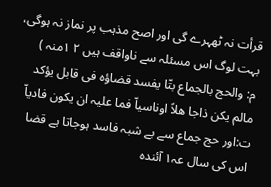قرأت نہ ٹھہرے گی اور اصح مذہب پر نماز نہ ہوگی، بہت لوگ اس مسئلہ سے ناواقف ہیں ۲ ۱منہ )
م: والحج بالجماع بتّا یفسد قضاؤہ فی قابل یؤکد
مالم یکن ذاجا ھلاً اوناسیاّ فما علیہ ان یکون فادیاّ
ت:اور حج جماع سے بے شبہ فاسد ہوجاتا ہے قضا اس کی سال عہ۱ آئندہ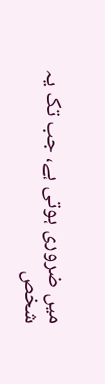میں ضروری ہوتی ہے، جب تک یہ شخص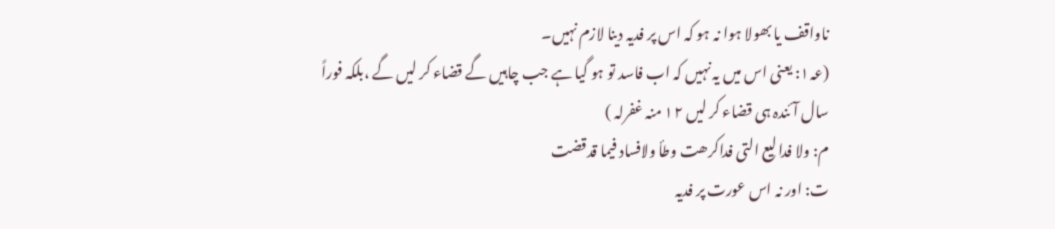ناواقف یا بھولا ہوا نہ ہو کہ اس پر فدیہ دینا لازم نہیں۔
(عہ۱: یعنی اس میں یہ نہیں کہ اب فاسد تو ہو گیا ہے جب چاہیں گے قضاء کر لیں گے ،بلکہ فوراً سال آئندہ ہی قضاء کر لیں ۱۲ منہ غفرلہ )
م: ولا فدا لیع التی فداکرھت وطأ ولافساد فیما قدقضت
ت: اور نہ اس عورت پر فدیہ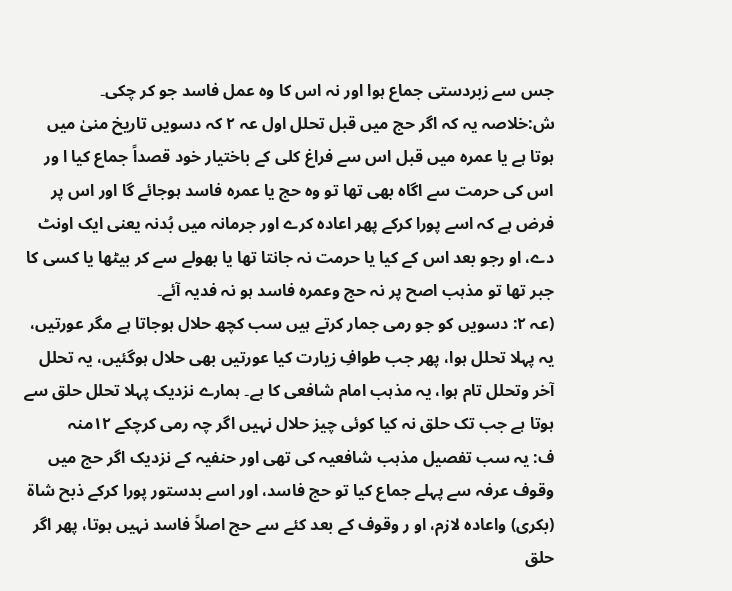جس سے زبردستی جماع ہوا اور نہ اس کا وہ عمل فاسد جو کر چکی۔
ش:خلاصہ یہ کہ اگر حج میں قبل تحلل اول عہ ۲ کہ دسویں تاریخ منیٰ میں ہوتا ہے یا عمرہ میں قبل اس سے فراغ کلی کے باختیار خود قصداً جماع کیا ا ور اس کی حرمت سے اگاہ بھی تھا تو وہ حج یا عمرہ فاسد ہوجائے گا اور اس پر فرض ہے کہ اسے پورا کرکے پھر اعادہ کرے اور جرمانہ میں بُدنہ یعنی ایک اونٹ دے، او رجو بعد اس کے کیا یا حرمت نہ جانتا تھا یا بھولے سے کر بیٹھا یا کسی کا جبر تھا تو مذہب اصح پر نہ حج وعمرہ فاسد ہو نہ فدیہ آئے۔
(عہ ۲: دسویں کو جو رمی جمار کرتے ہیں سب کچھ حلال ہوجاتا ہے مگر عورتیں، یہ پہلا تحلل ہوا، پھر جب طوافِ زیارت کیا عورتیں بھی حلال ہوگئیں، یہ تحلل آخر وتحلل تام ہوا، یہ مذہب امام شافعی کا ہے۔ ہمارے نزدیک پہلا تحلل حلق سے ہوتا ہے جب تک حلق نہ کیا کوئی چیز حلال نہیں اگر چہ رمی کرچکے ۱۲منہ
ف: یہ سب تفصیل مذہب شافعیہ کی تھی اور حنفیہ کے نزدیک اگر حج میں وقوف عرفہ سے پہلے جماع کیا تو حج فاسد، اور اسے بدستور پورا کرکے ذبح شاۃ (بکری) واعادہ لازم، او ر وقوف کے بعد کئے سے حج اصلاً فاسد نہیں ہوتا، پھر اگر حلق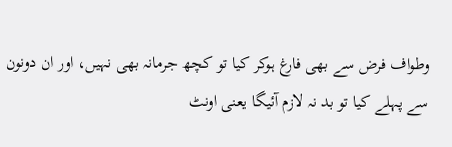وطواف فرض سے بھی فارغ ہوکر کیا تو کچھ جرمانہ بھی نہیں، اور ان دونون سے پہلے کیا تو بد نہ لازم آئیگا یعنی اونٹ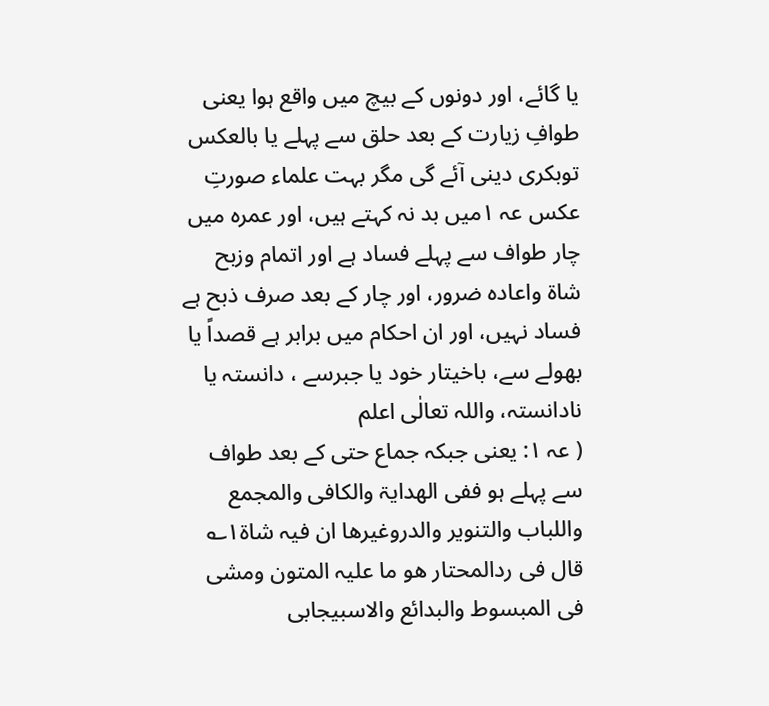یا گائے، اور دونوں کے بیچ میں واقع ہوا یعنی طوافِ زیارت کے بعد حلق سے پہلے یا بالعکس توبکری دینی آئے گی مگر بہت علماء صورتِ عکس عہ ۱میں بد نہ کہتے ہیں، اور عمرہ میں چار طواف سے پہلے فساد ہے اور اتمام وزبح شاۃ واعادہ ضرور، اور چار کے بعد صرف ذبح ہے فساد نہیں، اور ان احکام میں برابر ہے قصداً یا بھولے سے، باخیتار خود یا جبرسے ، دانستہ یا نادانستہ، واللہ تعالٰی اعلم
( عہ ۱: یعنی جبکہ جماع حتی کے بعد طواف سے پہلے ہو ففی الھدایۃ والکافی والمجمع واللباب والتنویر والدروغیرھا ان فیہ شاۃ۱؎ قال فی ردالمحتار ھو ما علیہ المتون ومشی فی المبسوط والبدائع والاسبیجابی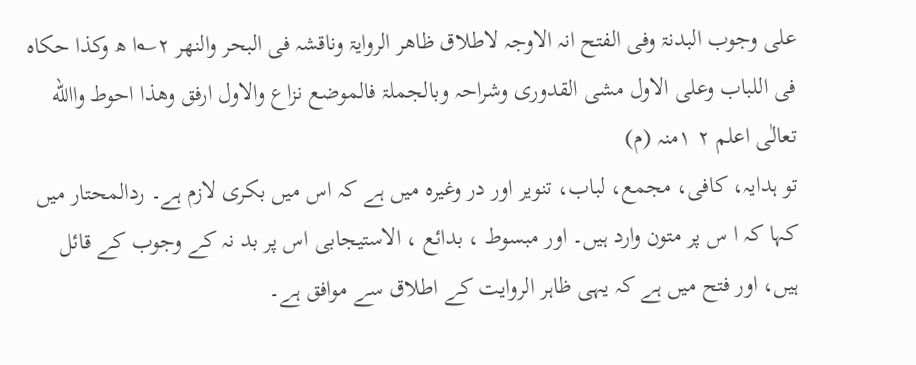علی وجوب البدنۃ وفی الفتح انہ الاوجہ لاطلاق ظاھر الروایۃ وناقشہ فی البحر والنھر ۲؎ا ھ وکذا حکاہ فی اللباب وعلی الاول مشی القدوری وشراحہ وبالجملۃ فالموضع نزاع والاول ارفق وھذا احوط واالله تعالٰی اعلم ۲ ۱منہ (م)
تو ہدایہ، کافی، مجمع، لباب، تنویر اور در وغیرہ میں ہے کہ اس میں بکری لازم ہے۔ ردالمحتار میں کہا کہ ا س پر متون وارد ہیں۔ اور مبسوط ، بدائع ، الاستیجابی اس پر بد نہ کے وجوب کے قائل ہیں، اور فتح میں ہے کہ یہی ظاہر الروایت کے اطلاق سے موافق ہے۔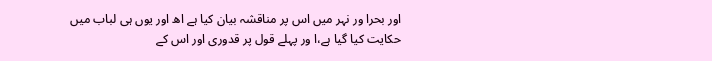اور بحرا ور نہر میں اس پر مناقشہ بیان کیا ہے اھ اور یوں ہی لباب میں حکایت کیا گیا ہے،ا ور پہلے قول پر قدوری اور اس کے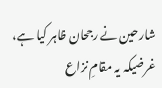شارحین نے رجحان ظاہر کیا ہے، غرضیکہ یہ مقامِ نزاع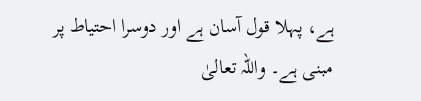ہے، پہلا قول آسان ہے اور دوسرا احتیاط پر مبنی ہے۔ واللہ تعالیٰ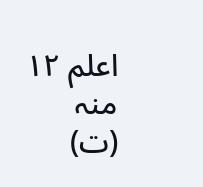اعلم ۱۲ منہ (ت)